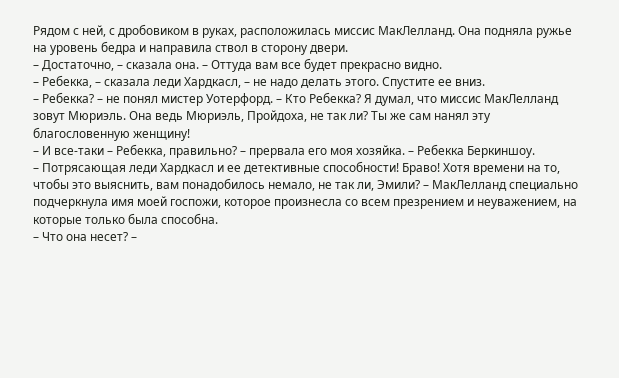Рядом с ней, с дробовиком в руках, расположилась миссис МакЛелланд. Она подняла ружье на уровень бедра и направила ствол в сторону двери.
– Достаточно, – сказала она. – Оттуда вам все будет прекрасно видно.
– Ребекка, – сказала леди Хардкасл, – не надо делать этого. Спустите ее вниз.
– Ребекка? – не понял мистер Уотерфорд. – Кто Ребекка? Я думал, что миссис МакЛелланд зовут Мюриэль. Она ведь Мюриэль, Пройдоха, не так ли? Ты же сам нанял эту благословенную женщину!
– И все-таки – Ребекка, правильно? – прервала его моя хозяйка. – Ребекка Беркиншоу.
– Потрясающая леди Хардкасл и ее детективные способности! Браво! Хотя времени на то, чтобы это выяснить, вам понадобилось немало, не так ли, Эмили? – МакЛелланд специально подчеркнула имя моей госпожи, которое произнесла со всем презрением и неуважением, на которые только была способна.
– Что она несет? –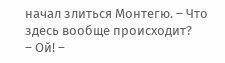начал злиться Монтегю. – Что здесь вообще происходит?
– Ой! –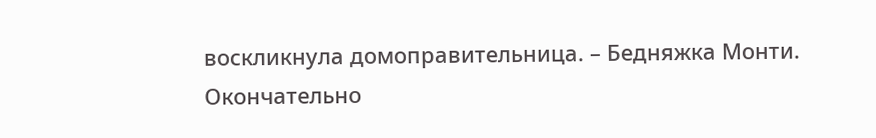воскликнула домоправительница. – Бедняжка Монти. Окончательно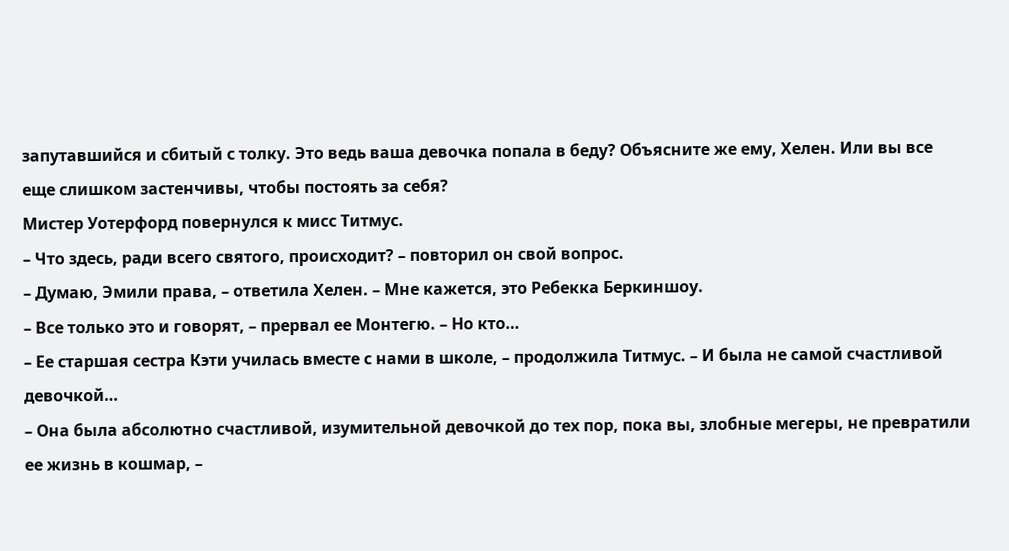запутавшийся и сбитый с толку. Это ведь ваша девочка попала в беду? Объясните же ему, Хелен. Или вы все еще слишком застенчивы, чтобы постоять за себя?
Мистер Уотерфорд повернулся к мисс Титмус.
– Что здесь, ради всего святого, происходит? – повторил он свой вопрос.
– Думаю, Эмили права, – ответила Хелен. – Мне кажется, это Ребекка Беркиншоу.
– Все только это и говорят, – прервал ее Монтегю. – Но кто…
– Ее старшая сестра Кэти училась вместе с нами в школе, – продолжила Титмус. – И была не самой счастливой девочкой…
– Она была абсолютно счастливой, изумительной девочкой до тех пор, пока вы, злобные мегеры, не превратили ее жизнь в кошмар, –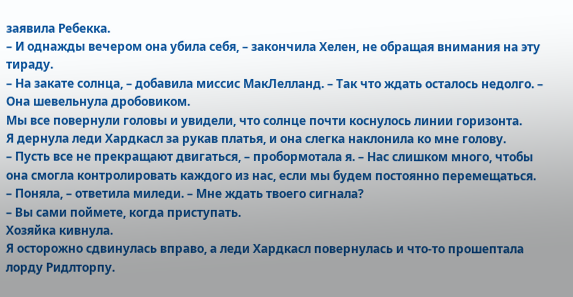заявила Ребекка.
– И однажды вечером она убила себя, – закончила Хелен, не обращая внимания на эту тираду.
– На закате солнца, – добавила миссис МакЛелланд. – Так что ждать осталось недолго. – Она шевельнула дробовиком.
Мы все повернули головы и увидели, что солнце почти коснулось линии горизонта.
Я дернула леди Хардкасл за рукав платья, и она слегка наклонила ко мне голову.
– Пусть все не прекращают двигаться, – пробормотала я. – Нас слишком много, чтобы она смогла контролировать каждого из нас, если мы будем постоянно перемещаться.
– Поняла, – ответила миледи. – Мне ждать твоего сигнала?
– Вы сами поймете, когда приступать.
Хозяйка кивнула.
Я осторожно сдвинулась вправо, а леди Хардкасл повернулась и что-то прошептала лорду Ридлторпу.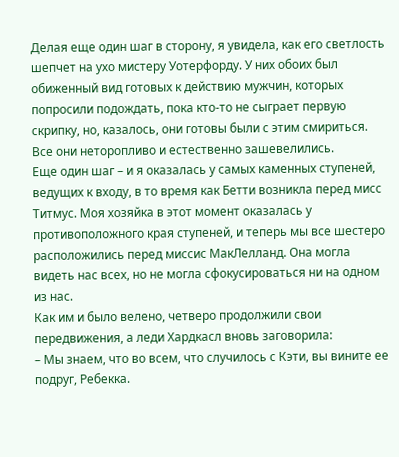Делая еще один шаг в сторону, я увидела, как его светлость шепчет на ухо мистеру Уотерфорду. У них обоих был обиженный вид готовых к действию мужчин, которых попросили подождать, пока кто-то не сыграет первую скрипку, но, казалось, они готовы были с этим смириться. Все они неторопливо и естественно зашевелились.
Еще один шаг – и я оказалась у самых каменных ступеней, ведущих к входу, в то время как Бетти возникла перед мисс Титмус. Моя хозяйка в этот момент оказалась у противоположного края ступеней, и теперь мы все шестеро расположились перед миссис МакЛелланд. Она могла видеть нас всех, но не могла сфокусироваться ни на одном из нас.
Как им и было велено, четверо продолжили свои передвижения, а леди Хардкасл вновь заговорила:
– Мы знаем, что во всем, что случилось с Кэти, вы вините ее подруг, Ребекка.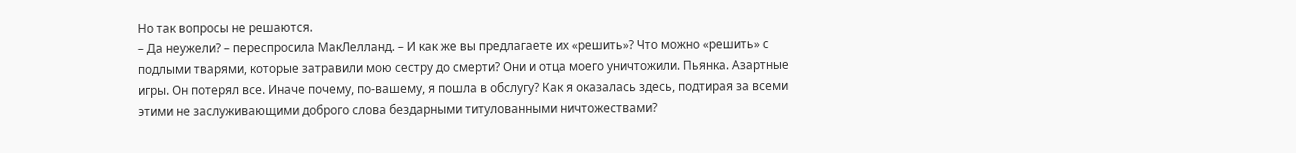Но так вопросы не решаются.
– Да неужели? – переспросила МакЛелланд. – И как же вы предлагаете их «решить»? Что можно «решить» с подлыми тварями, которые затравили мою сестру до смерти? Они и отца моего уничтожили. Пьянка. Азартные игры. Он потерял все. Иначе почему, по-вашему, я пошла в обслугу? Как я оказалась здесь, подтирая за всеми этими не заслуживающими доброго слова бездарными титулованными ничтожествами?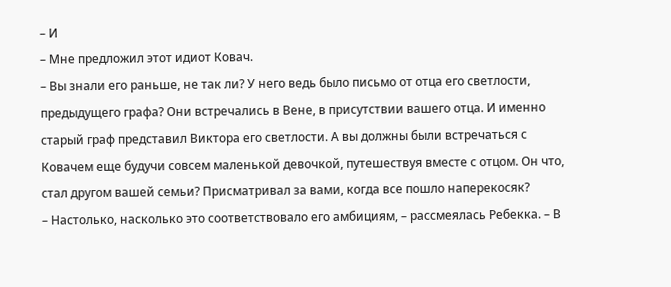– И
– Мне предложил этот идиот Ковач.
– Вы знали его раньше, не так ли? У него ведь было письмо от отца его светлости, предыдущего графа? Они встречались в Вене, в присутствии вашего отца. И именно старый граф представил Виктора его светлости. А вы должны были встречаться с Ковачем еще будучи совсем маленькой девочкой, путешествуя вместе с отцом. Он что, стал другом вашей семьи? Присматривал за вами, когда все пошло наперекосяк?
– Настолько, насколько это соответствовало его амбициям, – рассмеялась Ребекка. – В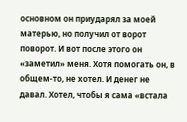основном он приударял за моей матерью, но получил от ворот поворот. И вот после этого он «заметил» меня. Хотя помогать он, в общем-то, не хотел. И денег не давал. Хотел, чтобы я сама «встала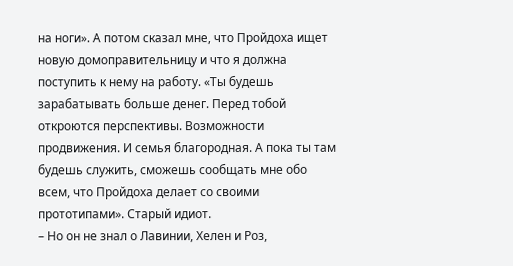на ноги». А потом сказал мне, что Пройдоха ищет новую домоправительницу и что я должна поступить к нему на работу. «Ты будешь зарабатывать больше денег. Перед тобой откроются перспективы. Возможности продвижения. И семья благородная. А пока ты там будешь служить, сможешь сообщать мне обо всем, что Пройдоха делает со своими прототипами». Старый идиот.
– Но он не знал о Лавинии, Хелен и Роз,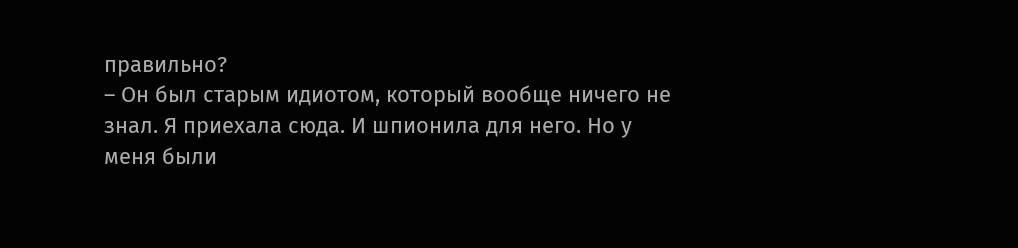правильно?
– Он был старым идиотом, который вообще ничего не знал. Я приехала сюда. И шпионила для него. Но у меня были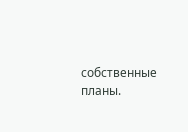собственные планы.